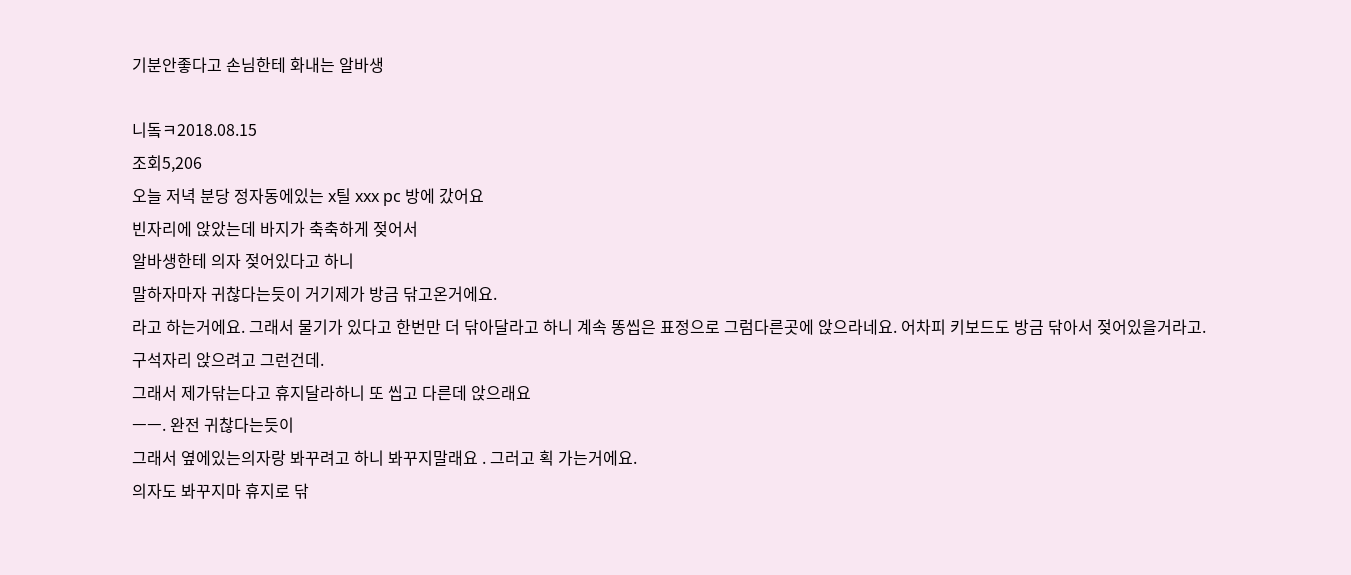기분안좋다고 손님한테 화내는 알바생

니돜ㅋ2018.08.15
조회5,206
오늘 저녁 분당 정자동에있는 x틸 xxx pc 방에 갔어요
빈자리에 앉았는데 바지가 축축하게 젖어서
알바생한테 의자 젖어있다고 하니
말하자마자 귀찮다는듯이 거기제가 방금 닦고온거에요.
라고 하는거에요. 그래서 물기가 있다고 한번만 더 닦아달라고 하니 계속 똥씹은 표정으로 그럼다른곳에 앉으라네요. 어차피 키보드도 방금 닦아서 젖어있을거라고.
구석자리 앉으려고 그런건데.
그래서 제가닦는다고 휴지달라하니 또 씹고 다른데 앉으래요
ㅡㅡ. 완전 귀찮다는듯이
그래서 옆에있는의자랑 봐꾸려고 하니 봐꾸지말래요 . 그러고 획 가는거에요.
의자도 봐꾸지마 휴지로 닦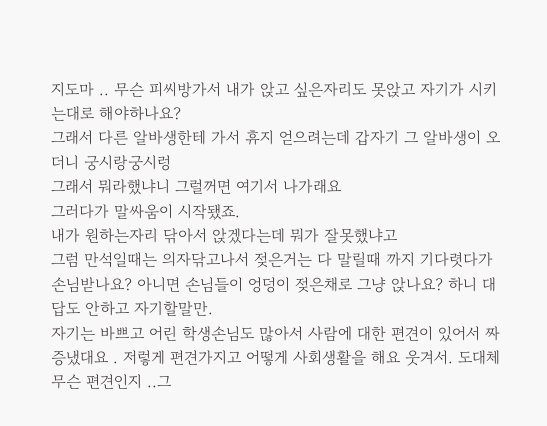지도마 .. 무슨 피씨방가서 내가 앉고 싶은자리도 못앉고 자기가 시키는대로 해야하나요?
그래서 다른 알바생한테 가서 휴지 얻으려는데 갑자기 그 알바생이 오더니 궁시랑궁시렁
그래서 뭐라했냐니 그럴꺼면 여기서 나가래요
그러다가 말싸움이 시작됐죠.
내가 원하는자리 닦아서 앉겠다는데 뭐가 잘못했냐고
그럼 만석일때는 의자닦고나서 젖은거는 다 말릴때 까지 기다렷다가 손님받나요? 아니면 손님들이 엉덩이 젖은채로 그냥 앉나요? 하니 대답도 안하고 자기할말만.
자기는 바쁘고 어린 학생손님도 많아서 사람에 대한 편견이 있어서 짜증냈대요 . 저렇게 편견가지고 어떻게 사회생활을 해요 웃겨서. 도대체 무슨 편견인지 ..그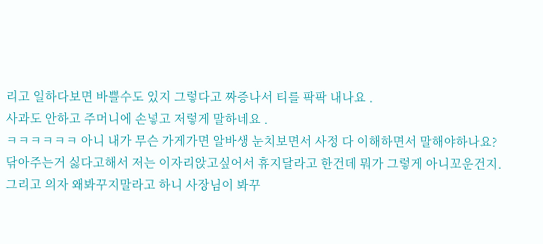리고 일하다보면 바쁠수도 있지 그렇다고 짜증나서 티를 팍팍 내나요 .
사과도 안하고 주머니에 손넣고 저렇게 말하네요 .
ㅋㅋㅋㅋㅋㅋ 아니 내가 무슨 가게가면 알바생 눈치보면서 사정 다 이해하면서 말해야하나요?
닦아주는거 싫다고해서 저는 이자리앉고싶어서 휴지달라고 한건데 뭐가 그렇게 아니꼬운건지.
그리고 의자 왜봐꾸지말라고 하니 사장님이 봐꾸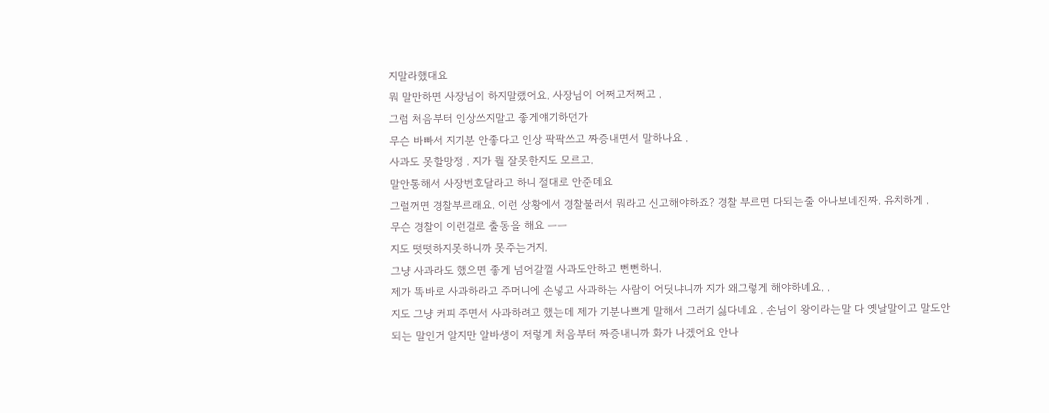지말라했대요
뭐 말만하면 사장님이 하지말랬어요. 사장님이 어쩌고저쩌고 .
그럼 처음부터 인상쓰지말고 좋게얘기하던가
무슨 바빠서 지기분 안좋다고 인상 팍팍쓰고 짜증내면서 말하나요 .
사과도 못할망정 . 지가 뭘 잘못한지도 모르고.
말안통해서 사장번호달라고 하니 절대로 안준데요
그럴꺼면 경찰부르래요. 이런 상황에서 경찰불러서 뭐라고 신고해야하죠? 경찰 부르면 다되는줄 아나보네진짜. 유치하게 .
무슨 경찰이 이런걸로 출동을 해요 ㅡㅡ
지도 떳떳하지못하니까 못주는거지.
그냥 사과라도 했으면 좋게 넘어갈껄 사과도안하고 뻔뻔하니.
제가 똑바로 사과하라고 주머니에 손넣고 사과하는 사람이 어딧냐니까 지가 왜그렇게 해야하녜요. .
지도 그냥 커피 주면서 사과하려고 했는데 제가 기분나쁘게 말해서 그러기 싫다네요 . 손님이 왕이라는말 다 옛날말이고 말도안되는 말인거 알지만 알바생이 저렇게 처음부터 짜증내니까 화가 나겠어요 안나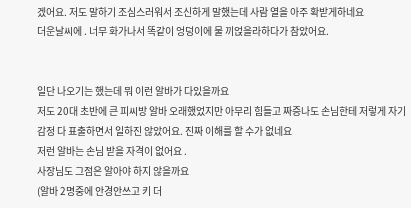겠어요. 저도 말하기 조심스러워서 조신하게 말했는데 사람 열을 아주 확받게하네요
더운날씨에 . 너무 화가나서 똑같이 엉덩이에 물 끼얹을라하다가 참았어요.


일단 나오기는 했는데 뭐 이런 알바가 다있을까요
저도 20대 초반에 큰 피씨방 알바 오래했었지만 아무리 힘들고 짜증나도 손님한테 저렇게 자기감정 다 표출하면서 일하진 않았어요. 진짜 이해를 할 수가 없네요
저런 알바는 손님 받을 자격이 없어요 .
사장님도 그점은 알아야 하지 않을까요
(알바 2명중에 안경안쓰고 키 더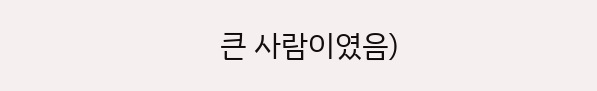큰 사람이였음)